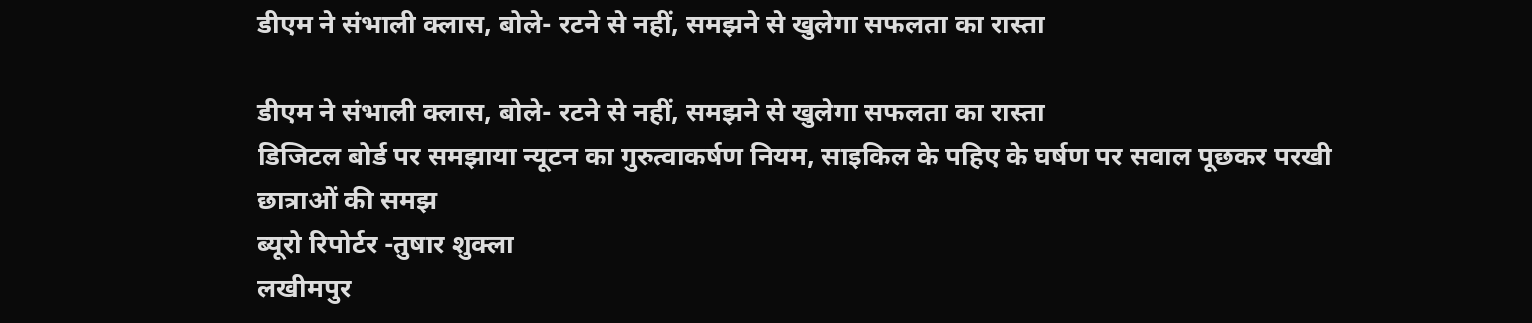डीएम ने संभाली क्लास, बोले- रटने से नहीं, समझने से खुलेगा सफलता का रास्ता

डीएम ने संभाली क्लास, बोले- रटने से नहीं, समझने से खुलेगा सफलता का रास्ता
डिजिटल बोर्ड पर समझाया न्यूटन का गुरुत्वाकर्षण नियम, साइकिल के पहिए के घर्षण पर सवाल पूछकर परखी छात्राओं की समझ
ब्यूरो रिपोर्टर -तुषार शुक्ला
लखीमपुर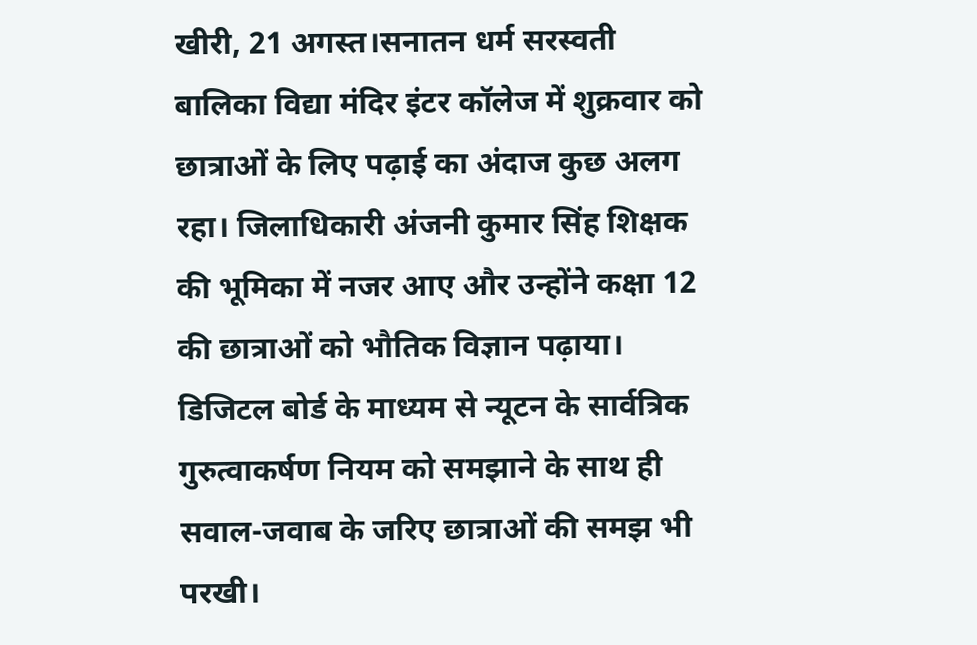खीरी, 21 अगस्त।सनातन धर्म सरस्वती बालिका विद्या मंदिर इंटर कॉलेज में शुक्रवार को छात्राओं के लिए पढ़ाई का अंदाज कुछ अलग रहा। जिलाधिकारी अंजनी कुमार सिंह शिक्षक की भूमिका में नजर आए और उन्होंने कक्षा 12 की छात्राओं को भौतिक विज्ञान पढ़ाया। डिजिटल बोर्ड के माध्यम से न्यूटन के सार्वत्रिक गुरुत्वाकर्षण नियम को समझाने के साथ ही सवाल-जवाब के जरिए छात्राओं की समझ भी परखी।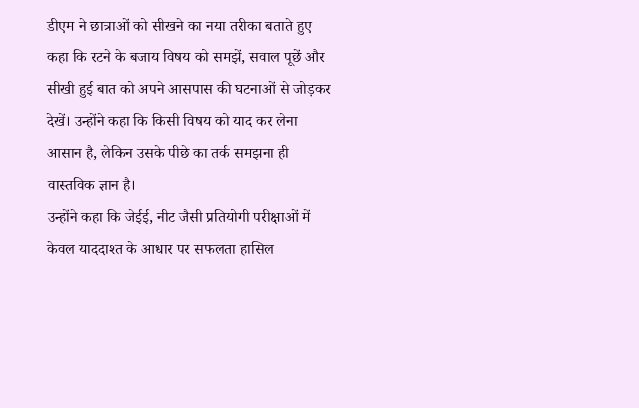डीएम ने छात्राओं को सीखने का नया तरीका बताते हुए कहा कि रटने के बजाय विषय को समझें, सवाल पूछें और सीखी हुई बात को अपने आसपास की घटनाओं से जोड़कर देखें। उन्होंने कहा कि किसी विषय को याद कर लेना आसान है, लेकिन उसके पीछे का तर्क समझना ही वास्तविक ज्ञान है।
उन्होंने कहा कि जेईई, नीट जैसी प्रतियोगी परीक्षाओं में केवल याददाश्त के आधार पर सफलता हासिल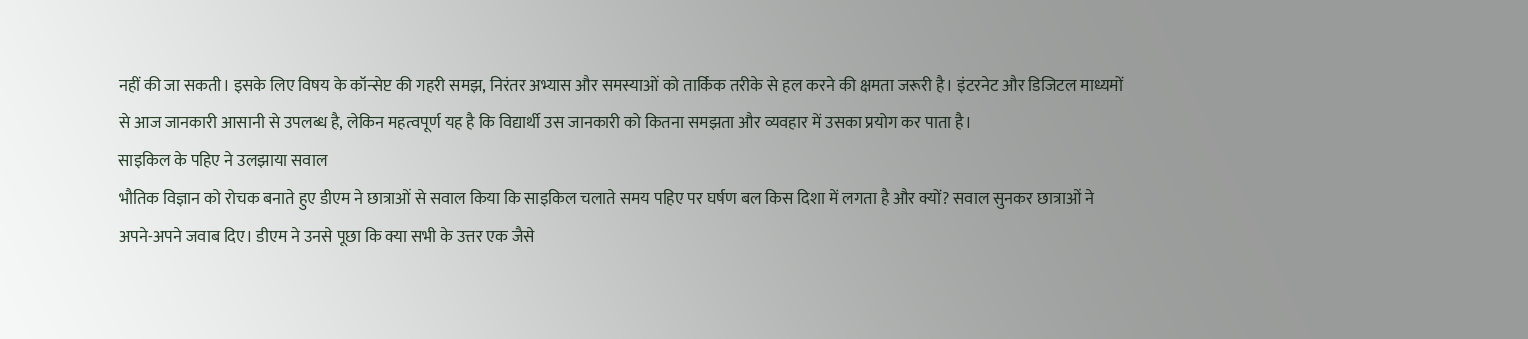नहीं की जा सकती। इसके लिए विषय के कॉन्सेप्ट की गहरी समझ, निरंतर अभ्यास और समस्याओं को तार्किक तरीके से हल करने की क्षमता जरूरी है। इंटरनेट और डिजिटल माध्यमों से आज जानकारी आसानी से उपलब्ध है, लेकिन महत्वपूर्ण यह है कि विद्यार्थी उस जानकारी को कितना समझता और व्यवहार में उसका प्रयोग कर पाता है।
साइकिल के पहिए ने उलझाया सवाल
भौतिक विज्ञान को रोचक बनाते हुए डीएम ने छात्राओं से सवाल किया कि साइकिल चलाते समय पहिए पर घर्षण बल किस दिशा में लगता है और क्यों? सवाल सुनकर छात्राओं ने अपने-अपने जवाब दिए। डीएम ने उनसे पूछा कि क्या सभी के उत्तर एक जैसे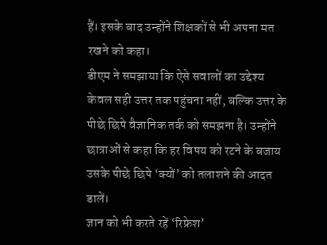हैं। इसके बाद उन्होंने शिक्षकों से भी अपना मत रखने को कहा।
डीएम ने समझाया कि ऐसे सवालों का उद्देश्य केवल सही उत्तर तक पहुंचना नहीं, बल्कि उत्तर के पीछे छिपे वैज्ञानिक तर्क को समझना है। उन्होंने छात्राओं से कहा कि हर विषय को रटने के बजाय उसके पीछे छिपे ‘क्यों’ को तलाशने की आदत डालें।
ज्ञान को भी करते रहें ‘रिफ्रेश’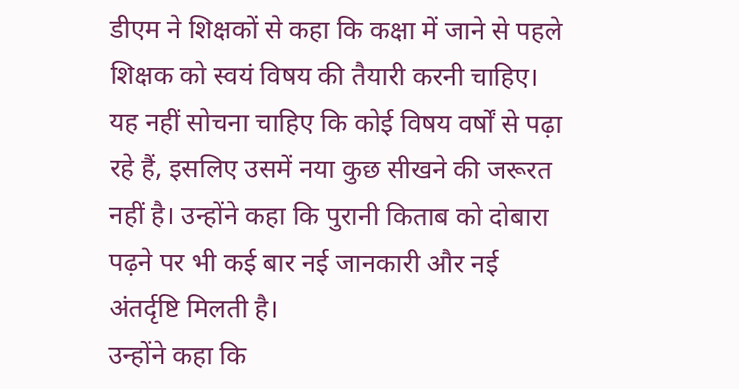डीएम ने शिक्षकों से कहा कि कक्षा में जाने से पहले शिक्षक को स्वयं विषय की तैयारी करनी चाहिए। यह नहीं सोचना चाहिए कि कोई विषय वर्षों से पढ़ा रहे हैं, इसलिए उसमें नया कुछ सीखने की जरूरत नहीं है। उन्होंने कहा कि पुरानी किताब को दोबारा पढ़ने पर भी कई बार नई जानकारी और नई अंतर्दृष्टि मिलती है।
उन्होंने कहा कि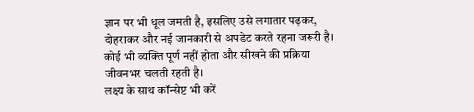ज्ञान पर भी धूल जमती है, इसलिए उसे लगातार पढ़कर, दोहराकर और नई जानकारी से अपडेट करते रहना जरूरी है। कोई भी व्यक्ति पूर्ण नहीं होता और सीखने की प्रक्रिया जीवनभर चलती रहती है।
लक्ष्य के साथ कॉन्सेप्ट भी करें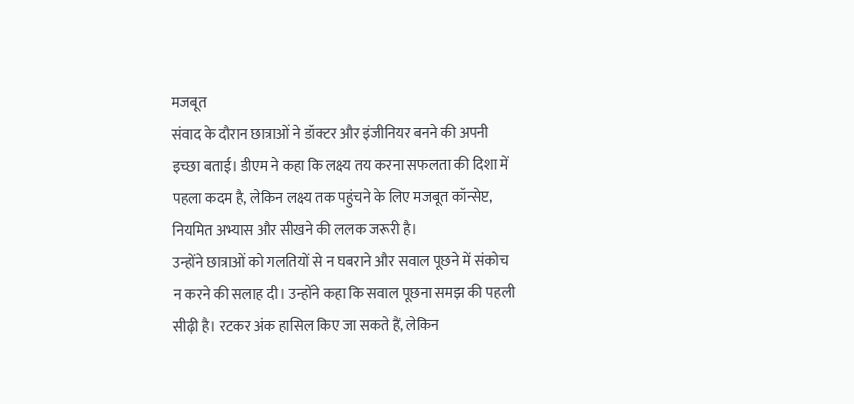मजबूत
संवाद के दौरान छात्राओं ने डॉक्टर और इंजीनियर बनने की अपनी इच्छा बताई। डीएम ने कहा कि लक्ष्य तय करना सफलता की दिशा में पहला कदम है, लेकिन लक्ष्य तक पहुंचने के लिए मजबूत कॉन्सेप्ट, नियमित अभ्यास और सीखने की ललक जरूरी है।
उन्होंने छात्राओं को गलतियों से न घबराने और सवाल पूछने में संकोच न करने की सलाह दी। उन्होंने कहा कि सवाल पूछना समझ की पहली सीढ़ी है। रटकर अंक हासिल किए जा सकते हैं, लेकिन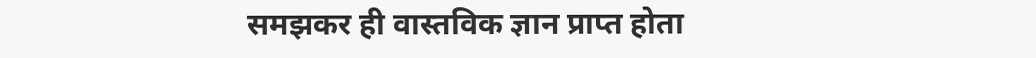समझकर ही वास्तविक ज्ञान प्राप्त होता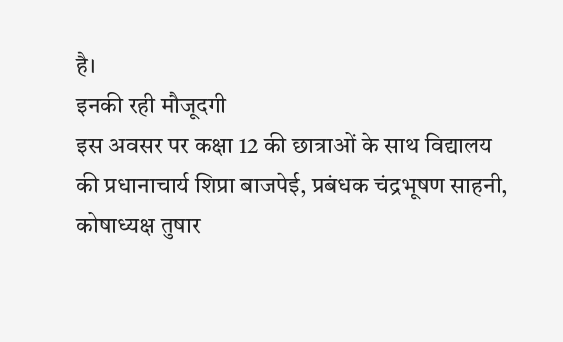है।
इनकी रही मौजूदगी
इस अवसर पर कक्षा 12 की छात्राओं के साथ विद्यालय की प्रधानाचार्य शिप्रा बाजपेई, प्रबंधक चंद्रभूषण साहनी, कोषाध्यक्ष तुषार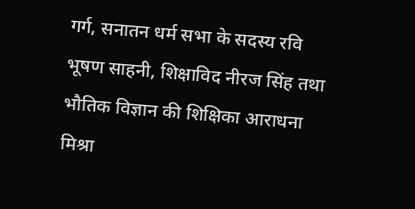गर्ग, सनातन धर्म सभा के सदस्य रवि भूषण साहनी, शिक्षाविद नीरज सिंह तथा भौतिक विज्ञान की शिक्षिका आराधना मिश्रा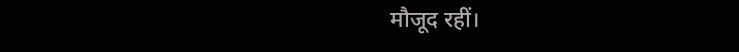मौजूद रहीं।